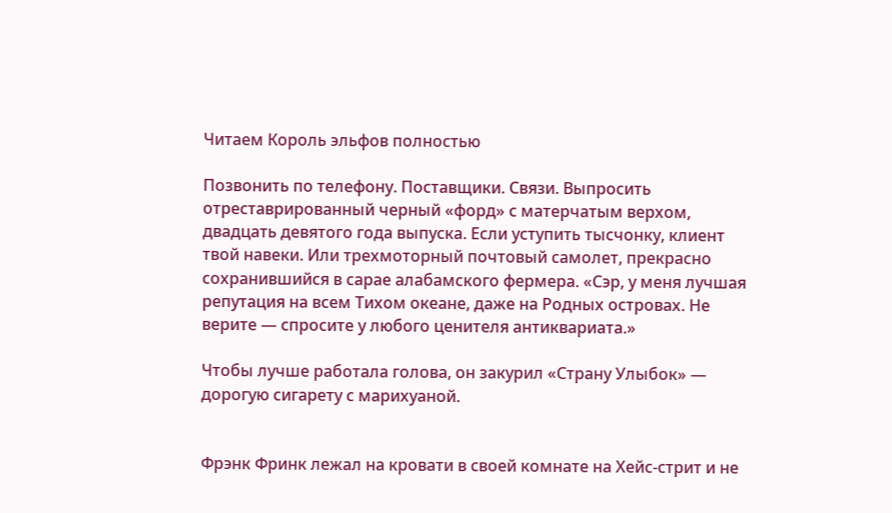Читаем Король эльфов полностью

Позвонить по телефону. Поставщики. Связи. Выпросить отреставрированный черный «форд» с матерчатым верхом, двадцать девятого года выпуска. Если уступить тысчонку, клиент твой навеки. Или трехмоторный почтовый самолет, прекрасно сохранившийся в сарае алабамского фермера. «Сэр, у меня лучшая репутация на всем Тихом океане, даже на Родных островах. Не верите — спросите у любого ценителя антиквариата.»

Чтобы лучше работала голова, он закурил «Страну Улыбок» — дорогую сигарету с марихуаной.


Фрэнк Фринк лежал на кровати в своей комнате на Хейс-стрит и не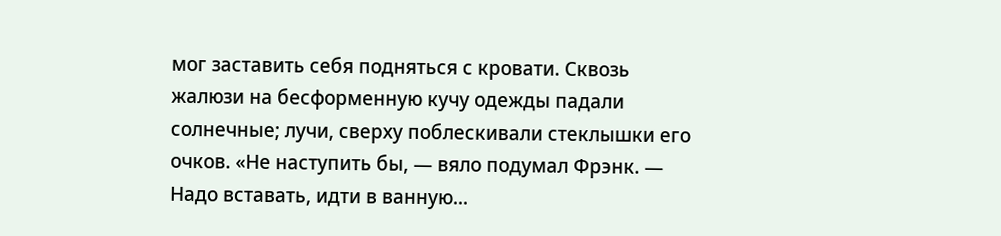мог заставить себя подняться с кровати. Сквозь жалюзи на бесформенную кучу одежды падали солнечные; лучи, сверху поблескивали стеклышки его очков. «Не наступить бы, — вяло подумал Фрэнк. — Надо вставать, идти в ванную...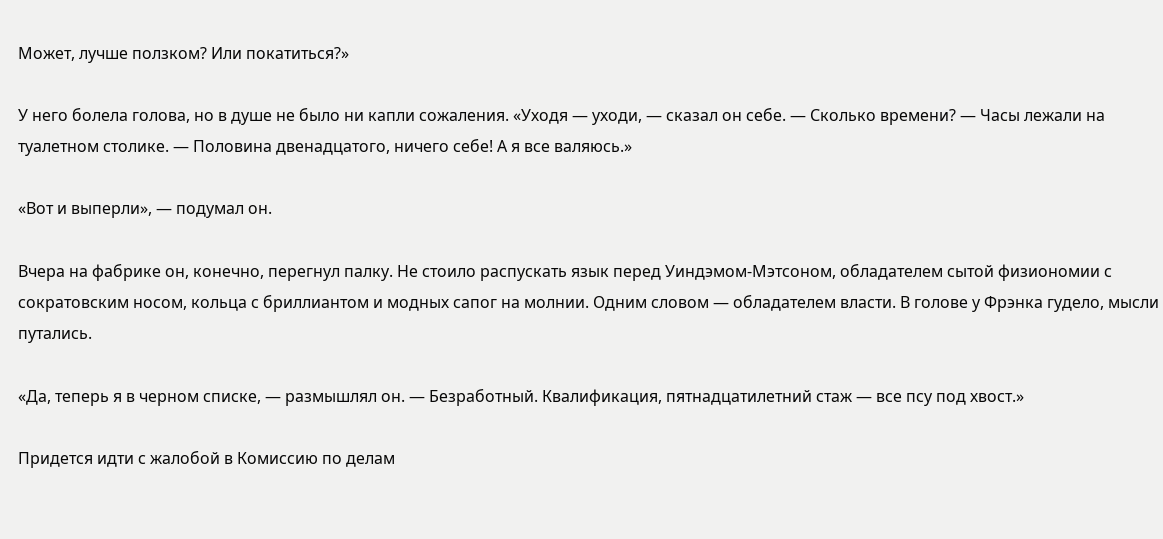Может, лучше ползком? Или покатиться?»

У него болела голова, но в душе не было ни капли сожаления. «Уходя — уходи, — сказал он себе. — Сколько времени? — Часы лежали на туалетном столике. — Половина двенадцатого, ничего себе! А я все валяюсь.»

«Вот и выперли», — подумал он.

Вчера на фабрике он, конечно, перегнул палку. Не стоило распускать язык перед Уиндэмом-Мэтсоном, обладателем сытой физиономии с сократовским носом, кольца с бриллиантом и модных сапог на молнии. Одним словом — обладателем власти. В голове у Фрэнка гудело, мысли путались.

«Да, теперь я в черном списке, — размышлял он. — Безработный. Квалификация, пятнадцатилетний стаж — все псу под хвост.»

Придется идти с жалобой в Комиссию по делам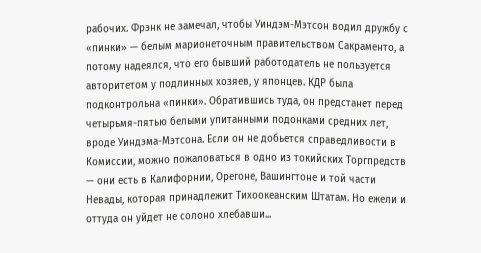рабочих. Фрэнк не замечал, чтобы Уиндэм-Мэтсон водил дружбу с «пинки» — белым марионеточным правительством Сакраменто, а потому надеялся, что его бывший работодатель не пользуется авторитетом у подлинных хозяев, у японцев. КДР была подконтрольна «пинки». Обратившись туда, он предстанет перед четырьмя-пятью белыми упитанными подонками средних лет, вроде Уиндэма-Мэтсона. Если он не добьется справедливости в Комиссии, можно пожаловаться в одно из токийских Торгпредств — они есть в Калифорнии, Орегоне, Вашингтоне и той части Невады, которая принадлежит Тихоокеанским Штатам. Но ежели и оттуда он уйдет не солоно хлебавши...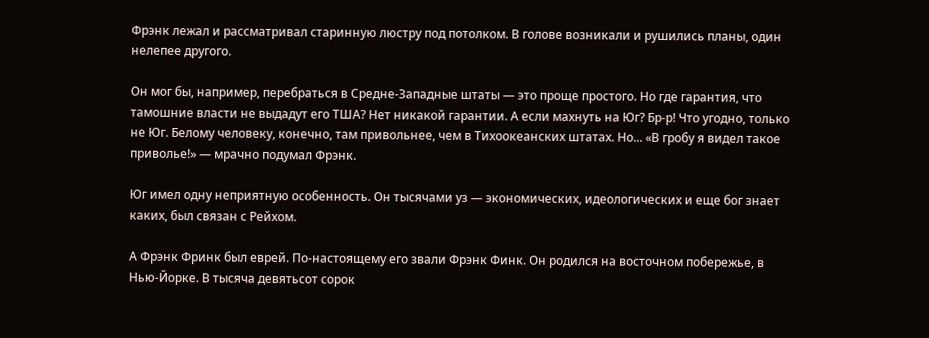Фрэнк лежал и рассматривал старинную люстру под потолком. В голове возникали и рушились планы, один нелепее другого.

Он мог бы, например, перебраться в Средне-Западные штаты — это проще простого. Но где гарантия, что тамошние власти не выдадут его ТША? Нет никакой гарантии. А если махнуть на Юг? Бр-р! Что угодно, только не Юг. Белому человеку, конечно, там привольнее, чем в Тихоокеанских штатах. Но... «В гробу я видел такое приволье!» — мрачно подумал Фрэнк.

Юг имел одну неприятную особенность. Он тысячами уз — экономических, идеологических и еще бог знает каких, был связан с Рейхом.

А Фрэнк Фринк был еврей. По-настоящему его звали Фрэнк Финк. Он родился на восточном побережье, в Нью-Йорке. В тысяча девятьсот сорок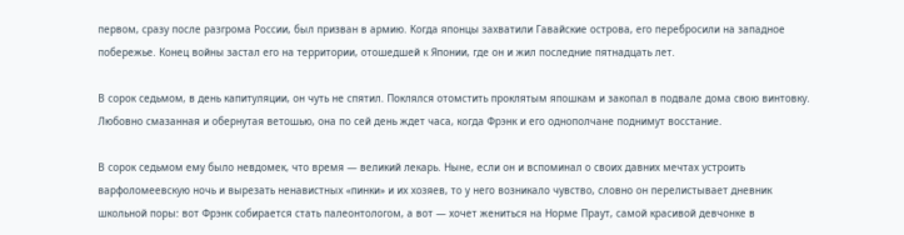первом, сразу после разгрома России, был призван в армию. Когда японцы захватили Гавайские острова, его перебросили на западное побережье. Конец войны застал его на территории, отошедшей к Японии, где он и жил последние пятнадцать лет.

В сорок седьмом, в день капитуляции, он чуть не спятил. Поклялся отомстить проклятым япошкам и закопал в подвале дома свою винтовку. Любовно смазанная и обернутая ветошью, она по сей день ждет часа, когда Фрэнк и его однополчане поднимут восстание.

В сорок седьмом ему было невдомек, что время — великий лекарь. Ныне, если он и вспоминал о своих давних мечтах устроить варфоломеевскую ночь и вырезать ненавистных «пинки» и их хозяев, то у него возникало чувство, словно он перелистывает дневник школьной поры: вот Фрэнк собирается стать палеонтологом, а вот — хочет жениться на Норме Праут, самой красивой девчонке в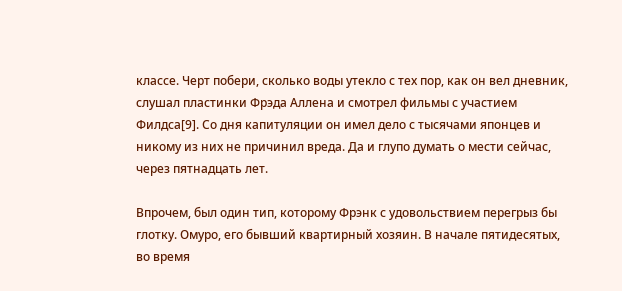классе. Черт побери, сколько воды утекло с тех пор, как он вел дневник, слушал пластинки Фрэда Аллена и смотрел фильмы с участием Филдса[9]. Со дня капитуляции он имел дело с тысячами японцев и никому из них не причинил вреда. Да и глупо думать о мести сейчас, через пятнадцать лет.

Впрочем, был один тип, которому Фрэнк с удовольствием перегрыз бы глотку. Омуро, его бывший квартирный хозяин. В начале пятидесятых, во время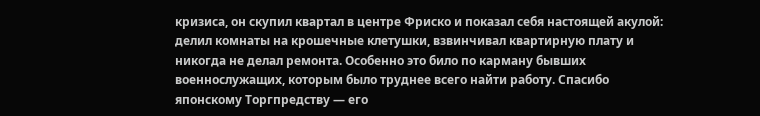кризиса, он скупил квартал в центре Фриско и показал себя настоящей акулой: делил комнаты на крошечные клетушки, взвинчивал квартирную плату и никогда не делал ремонта. Особенно это било по карману бывших военнослужащих, которым было труднее всего найти работу. Спасибо японскому Торгпредству — его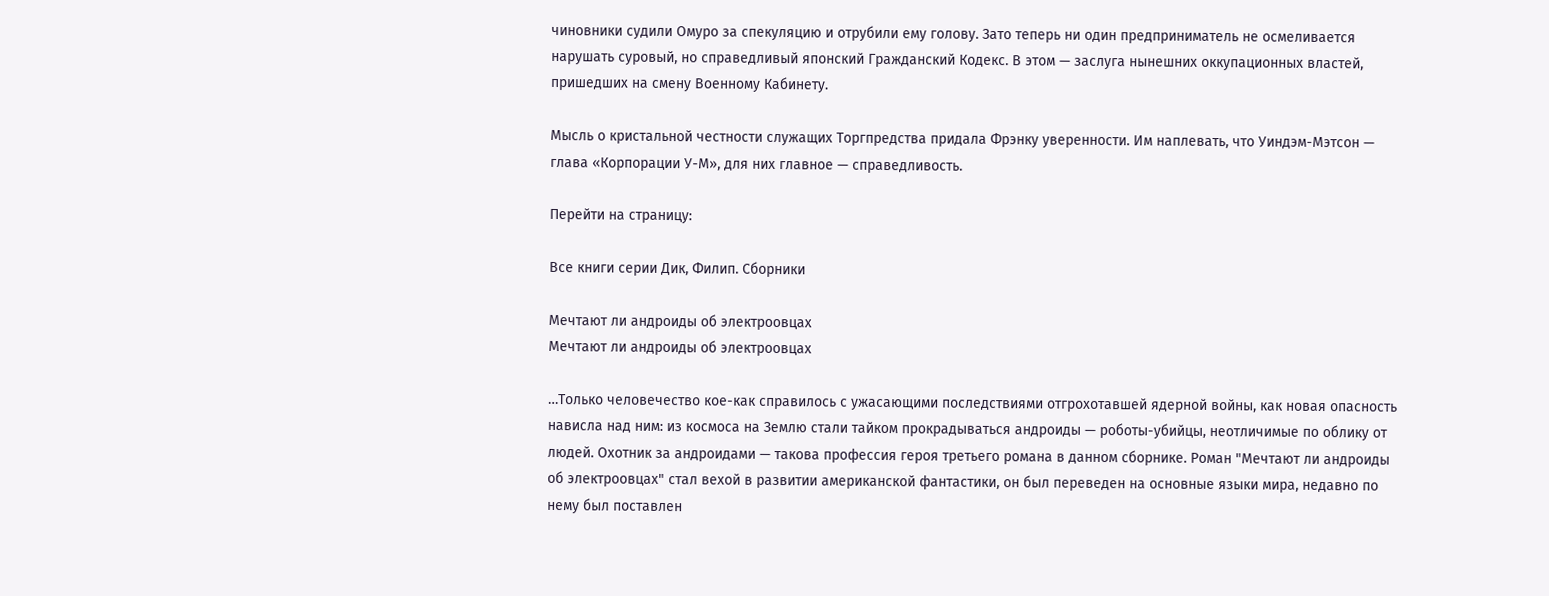чиновники судили Омуро за спекуляцию и отрубили ему голову. Зато теперь ни один предприниматель не осмеливается нарушать суровый, но справедливый японский Гражданский Кодекс. В этом — заслуга нынешних оккупационных властей, пришедших на смену Военному Кабинету.

Мысль о кристальной честности служащих Торгпредства придала Фрэнку уверенности. Им наплевать, что Уиндэм-Мэтсон — глава «Корпорации У-М», для них главное — справедливость.

Перейти на страницу:

Все книги серии Дик, Филип. Сборники

Мечтают ли андроиды об электроовцах
Мечтают ли андроиды об электроовцах

…Только человечество кое-как справилось с ужасающими последствиями отгрохотавшей ядерной войны, как новая опасность нависла над ним: из космоса на Землю стали тайком прокрадываться андроиды — роботы-убийцы, неотличимые по облику от людей. Охотник за андроидами — такова профессия героя третьего романа в данном сборнике. Роман "Мечтают ли андроиды об электроовцах" стал вехой в развитии американской фантастики, он был переведен на основные языки мира, недавно по нему был поставлен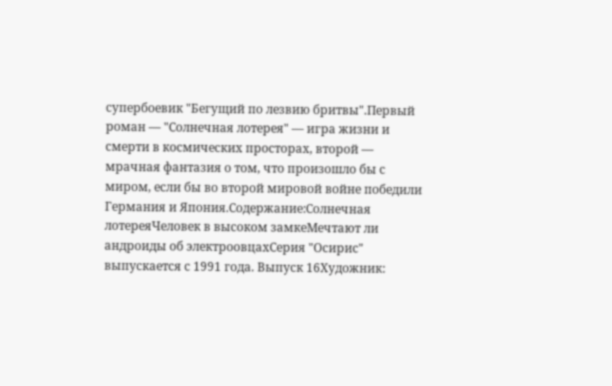супербоевик "Бегущий по лезвию бритвы".Первый роман — "Солнечная лотерея" — игра жизни и смерти в космических просторах, второй — мрачная фантазия о том, что произошло бы с миром, если бы во второй мировой войне победили Германия и Япония.Содержание:Солнечная лотереяЧеловек в высоком замкеМечтают ли андроиды об электроовцахСерия "Осирис" выпускается с 1991 года. Выпуск 16Художник: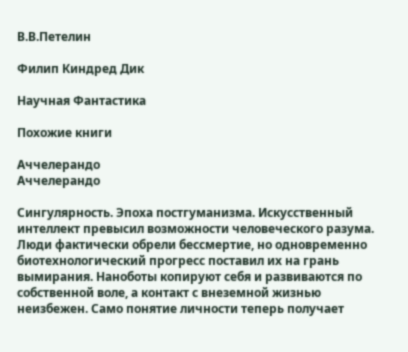В.В.Петелин

Филип Киндред Дик

Научная Фантастика

Похожие книги

Аччелерандо
Аччелерандо

Сингулярность. Эпоха постгуманизма. Искусственный интеллект превысил возможности человеческого разума. Люди фактически обрели бессмертие, но одновременно биотехнологический прогресс поставил их на грань вымирания. Наноботы копируют себя и развиваются по собственной воле, а контакт с внеземной жизнью неизбежен. Само понятие личности теперь получает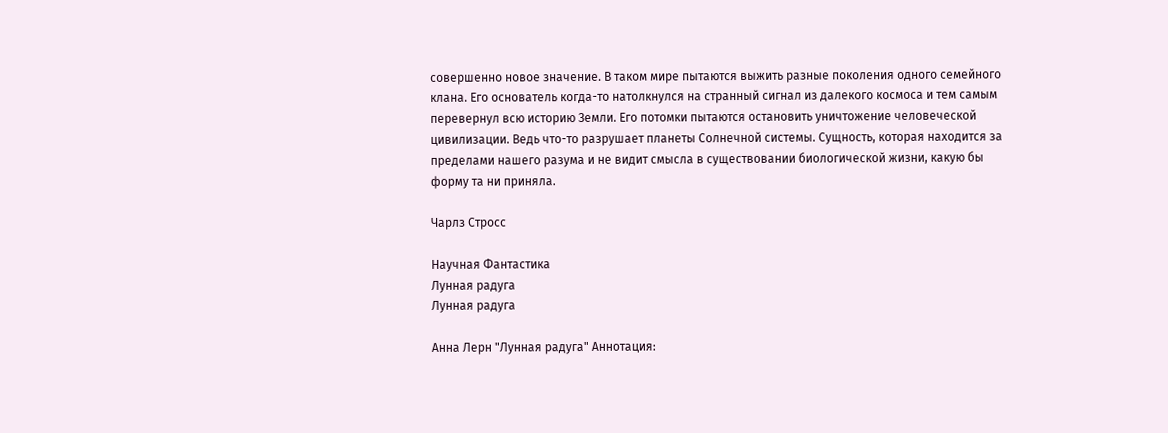совершенно новое значение. В таком мире пытаются выжить разные поколения одного семейного клана. Его основатель когда-то натолкнулся на странный сигнал из далекого космоса и тем самым перевернул всю историю Земли. Его потомки пытаются остановить уничтожение человеческой цивилизации. Ведь что-то разрушает планеты Солнечной системы. Сущность, которая находится за пределами нашего разума и не видит смысла в существовании биологической жизни, какую бы форму та ни приняла.

Чарлз Стросс

Научная Фантастика
Лунная радуга
Лунная радуга

Анна Лерн "Лунная радуга" Аннотация: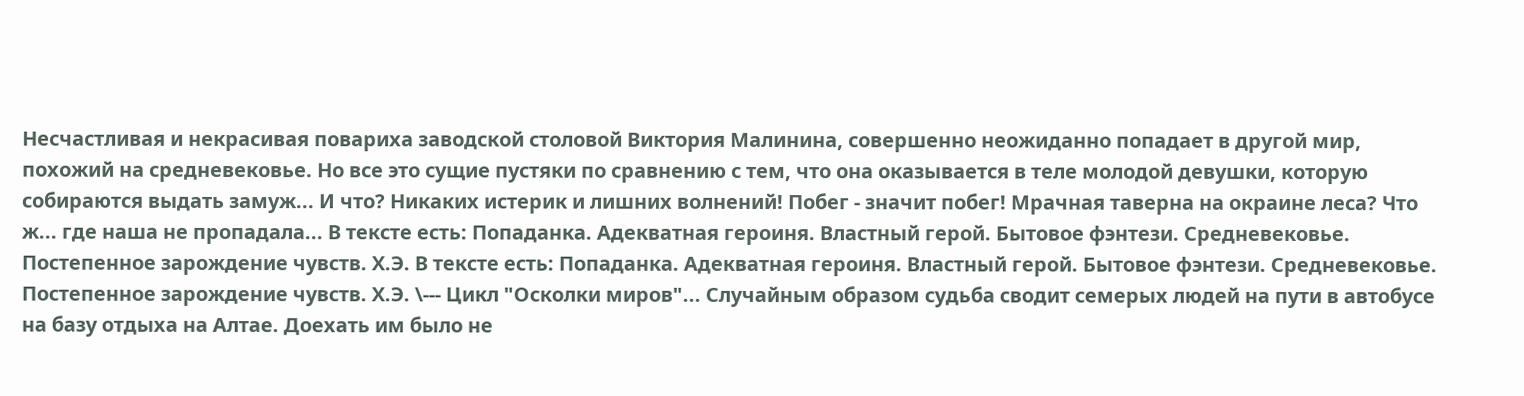Несчастливая и некрасивая повариха заводской столовой Виктория Малинина, совершенно неожиданно попадает в другой мир, похожий на средневековье. Но все это сущие пустяки по сравнению с тем, что она оказывается в теле молодой девушки, которую собираются выдать замуж... И что? Никаких истерик и лишних волнений! Побег - значит побег! Мрачная таверна на окраине леса? Что ж... где наша не пропадала... В тексте есть: Попаданка. Адекватная героиня. Властный герой. Бытовое фэнтези. Средневековье. Постепенное зарождение чувств. Х.Э. В тексте есть: Попаданка. Адекватная героиня. Властный герой. Бытовое фэнтези. Средневековье. Постепенное зарождение чувств. Х.Э. \--- Цикл "Осколки миров"... Случайным образом судьба сводит семерых людей на пути в автобусе на базу отдыха на Алтае. Доехать им было не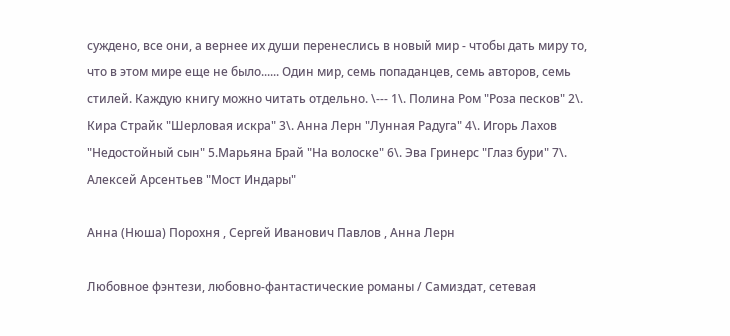суждено, все они, а вернее их души перенеслись в новый мир - чтобы дать миру то, что в этом мире еще не было...... Один мир, семь попаданцев, семь авторов, семь стилей. Каждую книгу можно читать отдельно. \--- 1\. Полина Ром "Роза песков" 2\. Кира Страйк "Шерловая искра" 3\. Анна Лерн "Лунная Радуга" 4\. Игорь Лахов "Недостойный сын" 5.Марьяна Брай "На волоске" 6\. Эва Гринерс "Глаз бури" 7\. Алексей Арсентьев "Мост Индары"

Анна (Нюша) Порохня , Сергей Иванович Павлов , Анна Лерн

Любовное фэнтези, любовно-фантастические романы / Самиздат, сетевая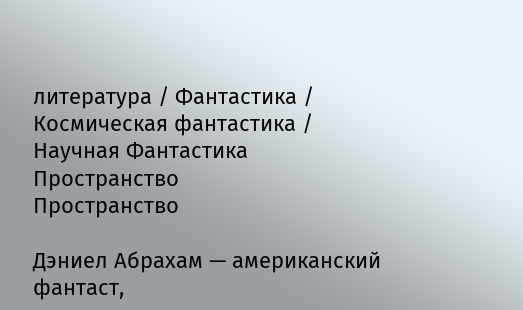литература / Фантастика / Космическая фантастика / Научная Фантастика
Пространство
Пространство

Дэниел Абрахам — американский фантаст,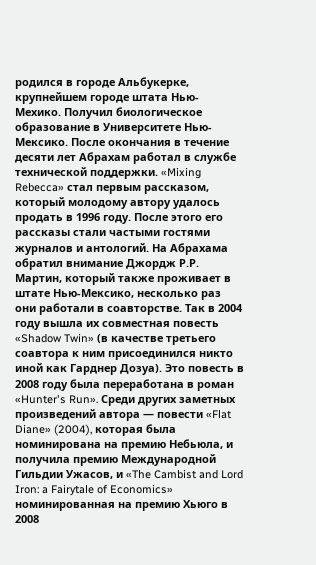родился в городе Альбукерке, крупнейшем городе штата Нью-Мехико. Получил биологическое образование в Университете Нью-Мексико. После окончания в течение десяти лет Абрахам работал в службе технической поддержки. «Mixing Rebecca» стал первым рассказом, который молодому автору удалось продать в 1996 году. После этого его рассказы стали частыми гостями журналов и антологий. На Абрахама обратил внимание Джордж Р.Р. Мартин, который также проживает в штате Нью-Мексико, несколько раз они работали в соавторстве. Так в 2004 году вышла их совместная повесть «Shadow Twin» (в качестве третьего соавтора к ним присоединился никто иной как Гарднер Дозуа). Это повесть в 2008 году была переработана в роман «Hunter's Run». Среди других заметных произведений автора — повести «Flat Diane» (2004), которая была номинирована на премию Небьюла, и получила премию Международной Гильдии Ужасов, и «The Cambist and Lord Iron: a Fairytale of Economics» номинированная на премию Хьюго в 2008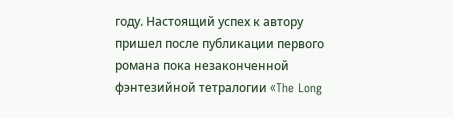году. Настоящий успех к автору пришел после публикации первого романа пока незаконченной фэнтезийной тетралогии «The Long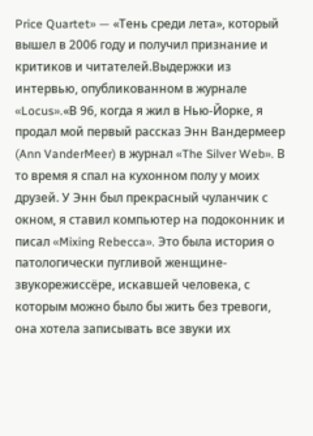Price Quartet» — «Тень среди лета», который вышел в 2006 году и получил признание и критиков и читателей.Выдержки из интервью, опубликованном в журнале «Locus».«В 96, когда я жил в Нью-Йорке, я продал мой первый рассказ Энн Вандермеер (Ann VanderMeer) в журнал «The Silver Web». В то время я спал на кухонном полу у моих друзей. У Энн был прекрасный чуланчик с окном, я ставил компьютер на подоконник и писал «Mixing Rebecca». Это была история о патологически пугливой женщине-звукорежиссёре, искавшей человека, с которым можно было бы жить без тревоги, она хотела записывать все звуки их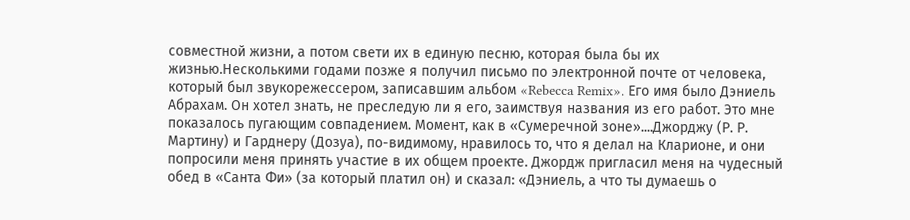совместной жизни, а потом свети их в единую песню, которая была бы их жизнью.Несколькими годами позже я получил письмо по электронной почте от человека, который был звукорежессером, записавшим альбом «Rebecca Remix». Его имя было Дэниель Абрахам. Он хотел знать, не преследую ли я его, заимствуя названия из его работ. Это мне показалось пугающим совпадением. Момент, как в «Сумеречной зоне»....Джорджу (Р. Р. Мартину) и Гарднеру (Дозуа), по-видимому, нравилось то, что я делал на Кларионе, и они попросили меня принять участие в их общем проекте. Джордж пригласил меня на чудесный обед в «Санта Фи» (за который платил он) и сказал: «Дэниель, а что ты думаешь о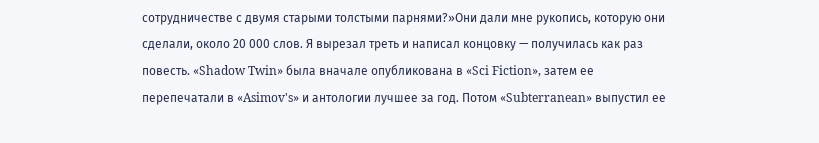сотрудничестве с двумя старыми толстыми парнями?»Они дали мне рукопись, которую они сделали, около 20 000 слов. Я вырезал треть и написал концовку — получилась как раз повесть. «Shadow Twin» была вначале опубликована в «Sci Fiction», затем ее перепечатали в «Asimov's» и антологии лучшее за год. Потом «Subterranean» выпустил ее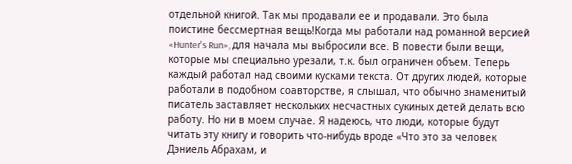отдельной книгой. Так мы продавали ее и продавали. Это была поистине бессмертная вещь!Когда мы работали над романной версией «Hunter's Run», для начала мы выбросили все. В повести были вещи, которые мы специально урезали, т.к. был ограничен объем. Теперь каждый работал над своими кусками текста. От других людей, которые работали в подобном соавторстве, я слышал, что обычно знаменитый писатель заставляет нескольких несчастных сукиных детей делать всю работу. Но ни в моем случае. Я надеюсь, что люди, которые будут читать эту книгу и говорить что-нибудь вроде «Что это за человек Дэниель Абрахам, и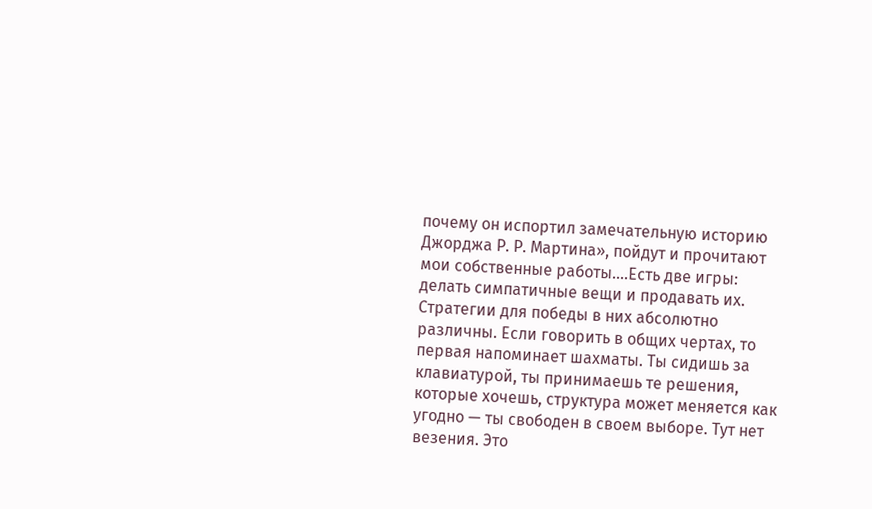почему он испортил замечательную историю Джорджа Р. Р. Мартина», пойдут и прочитают мои собственные работы....Есть две игры: делать симпатичные вещи и продавать их. Стратегии для победы в них абсолютно различны. Если говорить в общих чертах, то первая напоминает шахматы. Ты сидишь за клавиатурой, ты принимаешь те решения, которые хочешь, структура может меняется как угодно — ты свободен в своем выборе. Тут нет везения. Это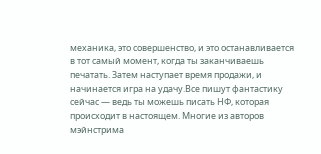механика, это совершенство, и это останавливается в тот самый момент, когда ты заканчиваешь печатать. Затем наступает время продажи, и начинается игра на удачу.Все пишут фантастику сейчас — ведь ты можешь писать НФ, которая происходит в настоящем. Многие из авторов мэйнстрима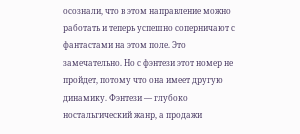осознали, что в этом направление можно работать и теперь успешно соперничают с фантастами на этом поле. Это замечательно. Но с фэнтези этот номер не пройдет, потому что она имеет другую динамику. Фэнтези — глубоко ностальгический жанр, а продажи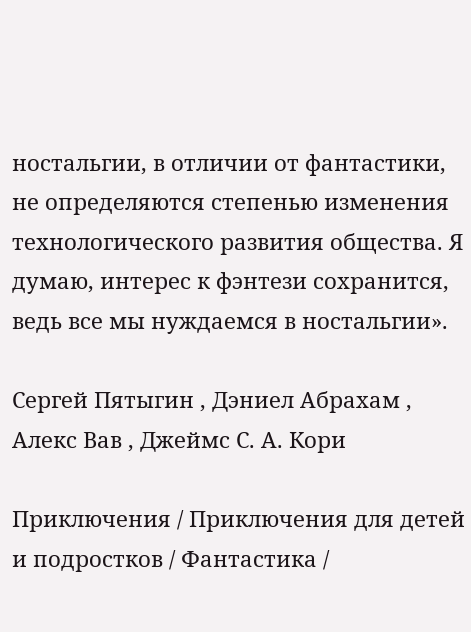ностальгии, в отличии от фантастики, не определяются степенью изменения технологического развития общества. Я думаю, интерес к фэнтези сохранится, ведь все мы нуждаемся в ностальгии».

Сергей Пятыгин , Дэниел Абрахам , Алекс Вав , Джеймс С. А. Кори

Приключения / Приключения для детей и подростков / Фантастика /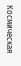Космическая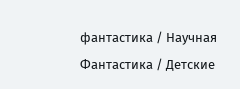фантастика / Научная Фантастика / Детские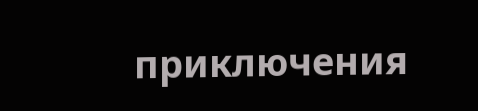приключения